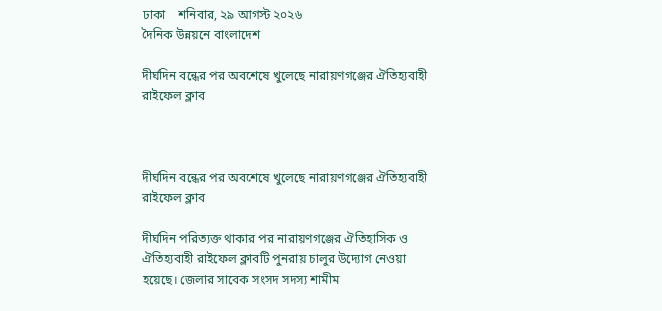ঢাকা    শনিবার, ২৯ আগস্ট ২০২৬
দৈনিক উন্নয়নে বাংলাদেশ

দীর্ঘদিন বন্ধের পর অবশেষে খুলেছে নারায়ণগঞ্জের ঐতিহ্যবাহী রাইফেল ক্লাব



দীর্ঘদিন বন্ধের পর অবশেষে খুলেছে নারায়ণগঞ্জের ঐতিহ্যবাহী রাইফেল ক্লাব

দীর্ঘদিন পরিত্যক্ত থাকার পর নারায়ণগঞ্জের ঐতিহাসিক ও ঐতিহ্যবাহী রাইফেল ক্লাবটি পুনরায় চালুর উদ্যোগ নেওয়া হয়েছে। জেলার সাবেক সংসদ সদস্য শামীম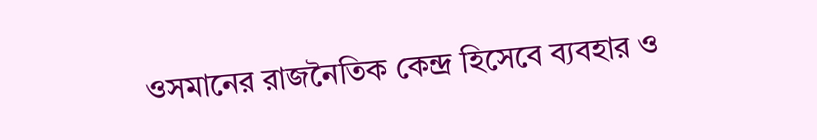ওসমানের রাজনৈতিক কেন্দ্র হিসেবে ব্যবহার ও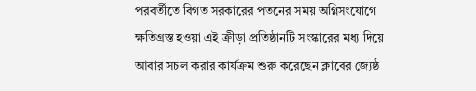পরবর্তীতে বিগত সরকারের পতনের সময় অগ্নিসংযোগে ক্ষতিগ্রস্ত হওয়া এই ক্রীড়া প্রতিষ্ঠানটি সংস্কারের মধ্য দিয়ে আবার সচল করার কার্যক্রম শুরু করেছেন ক্লাবের জ্যেষ্ঠ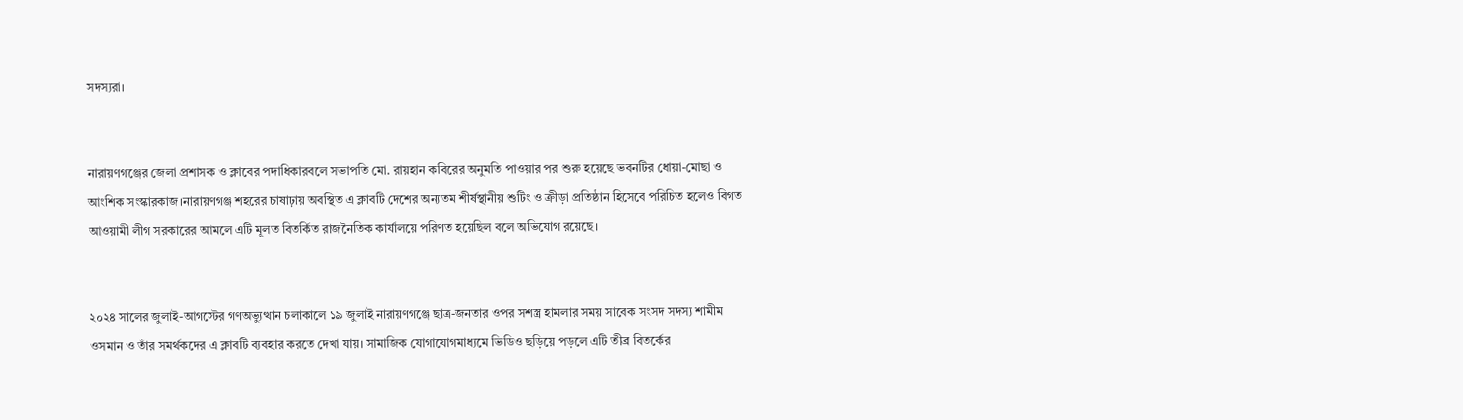সদস্যরা।


নারায়ণগঞ্জের জেলা প্রশাসক ও ক্লাবের পদাধিকারবলে সভাপতি মো. রায়হান কবিরের অনুমতি পাওয়ার পর শুরু হয়েছে ভবনটির ধোয়া-মোছা ও আংশিক সংস্কারকাজ।নারায়ণগঞ্জ শহরের চাষাঢ়ায় অবস্থিত এ ক্লাবটি দেশের অন্যতম শীর্ষস্থানীয় শুটিং ও ক্রীড়া প্রতিষ্ঠান হিসেবে পরিচিত হলেও বিগত আওয়ামী লীগ সরকারের আমলে এটি মূলত বিতর্কিত রাজনৈতিক কার্যালয়ে পরিণত হয়েছিল বলে অভিযোগ রয়েছে।


২০২৪ সালের জুলাই-আগস্টের গণঅভ্যুত্থান চলাকালে ১৯ জুলাই নারায়ণগঞ্জে ছাত্র-জনতার ওপর সশস্ত্র হামলার সময় সাবেক সংসদ সদস্য শামীম ওসমান ও তাঁর সমর্থকদের এ ক্লাবটি ব্যবহার করতে দেখা যায়। সামাজিক যোগাযোগমাধ্যমে ভিডিও ছড়িয়ে পড়লে এটি তীব্র বিতর্কের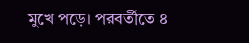মুখে পড়ে। পরবর্তীতে ৪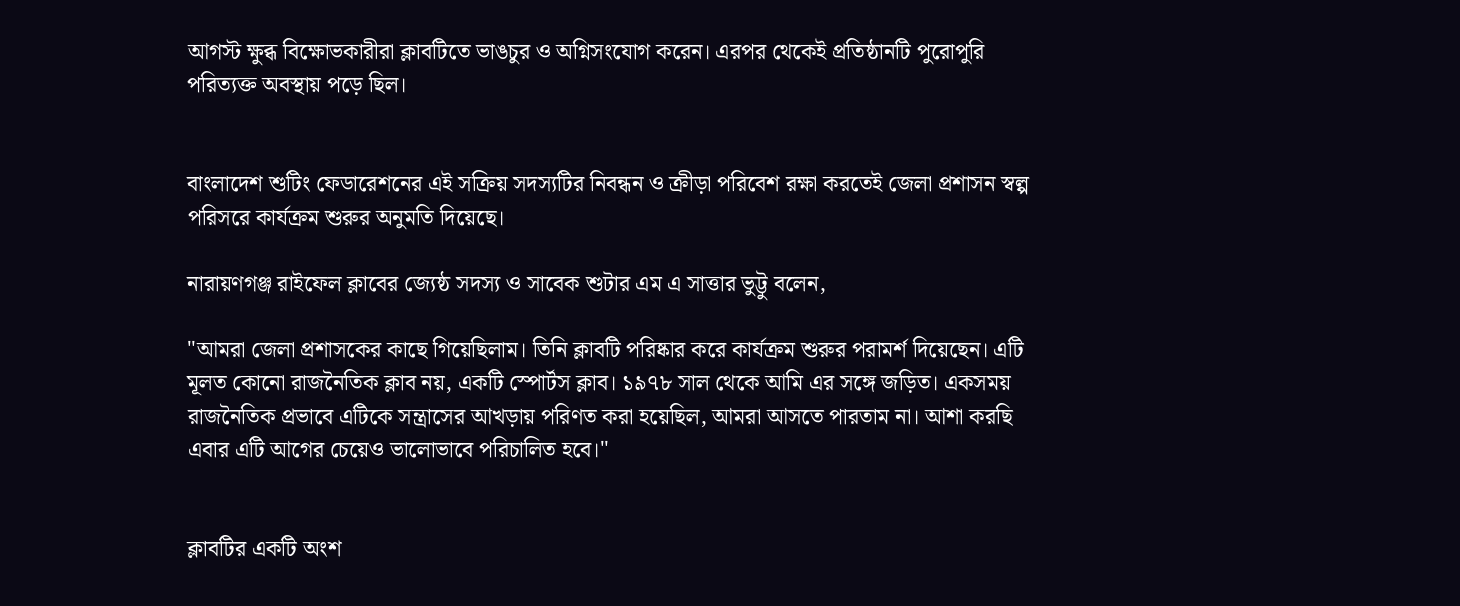আগস্ট ক্ষুব্ধ বিক্ষোভকারীরা ক্লাবটিতে ভাঙচুর ও অগ্নিসংযোগ করেন। এরপর থেকেই প্রতিষ্ঠানটি পুরোপুরি পরিত্যক্ত অবস্থায় পড়ে ছিল।


বাংলাদেশ শুটিং ফেডারেশনের এই সক্রিয় সদস্যটির নিবন্ধন ও ক্রীড়া পরিবেশ রক্ষা করতেই জেলা প্রশাসন স্বল্প পরিসরে কার্যক্রম শুরুর অনুমতি দিয়েছে।

নারায়ণগঞ্জ রাইফেল ক্লাবের জ্যেষ্ঠ সদস্য ও সাবেক শুটার এম এ সাত্তার ভুট্টু বলেন,

"আমরা জেলা প্রশাসকের কাছে গিয়েছিলাম। তিনি ক্লাবটি পরিষ্কার করে কার্যক্রম শুরুর পরামর্শ দিয়েছেন। এটি মূলত কোনো রাজনৈতিক ক্লাব নয়, একটি স্পোর্টস ক্লাব। ১৯৭৮ সাল থেকে আমি এর সঙ্গে জড়িত। একসময় রাজনৈতিক প্রভাবে এটিকে সন্ত্রাসের আখড়ায় পরিণত করা হয়েছিল, আমরা আসতে পারতাম না। আশা করছি এবার এটি আগের চেয়েও ভালোভাবে পরিচালিত হবে।"


ক্লাবটির একটি অংশ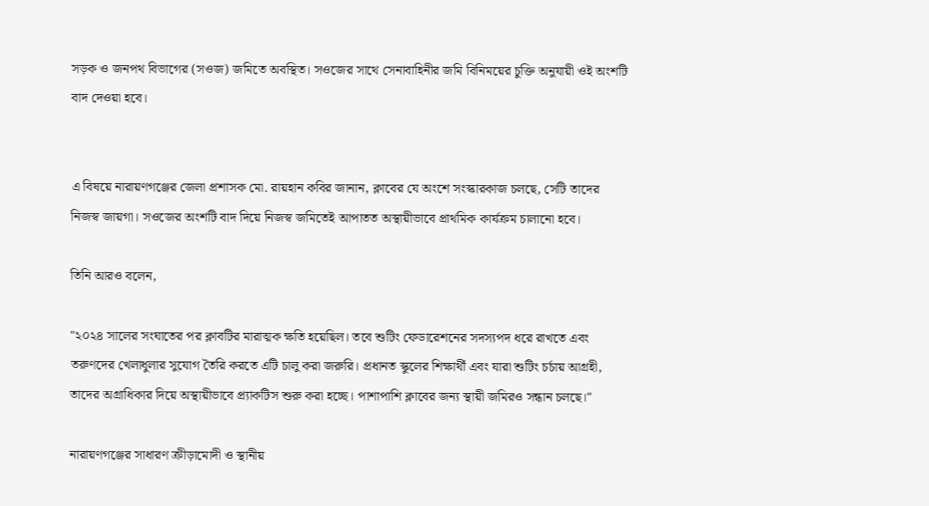সড়ক ও জনপথ বিভাগের (সওজ) জমিতে অবস্থিত। সওজের সাথে সেনাবাহিনীর জমি বিনিময়ের চুক্তি অনুযায়ী ওই অংশটি বাদ দেওয়া হবে।


এ বিষয়ে নারায়ণগঞ্জের জেলা প্রশাসক মো. রায়হান কবির জানান, ক্লাবের যে অংশে সংস্কারকাজ চলছে, সেটি তাদের নিজস্ব জায়গা। সওজের অংশটি বাদ দিয়ে নিজস্ব জমিতেই আপাতত অস্থায়ীভাবে প্রাথমিক কার্যক্রম চালানো হবে।

তিনি আরও বলেন,

"২০২৪ সালের সংঘাতের পর ক্লাবটির মারাত্মক ক্ষতি হয়েছিল। তবে শুটিং ফেডারেশনের সদস্যপদ ধরে রাখতে এবং তরুণদের খেলাধুলার সুযোগ তৈরি করতে এটি চালু করা জরুরি। প্রধানত স্কুলের শিক্ষার্থী এবং যারা শুটিং চর্চায় আগ্রহী, তাদের অগ্রাধিকার দিয়ে অস্থায়ীভাবে প্র্যাকটিস শুরু করা হচ্ছে। পাশাপাশি ক্লাবের জন্য স্থায়ী জমিরও সন্ধান চলছে।"

নারায়ণগঞ্জের সাধারণ ক্রীড়ামোদী ও স্থানীয়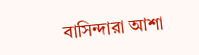বাসিন্দারা আশা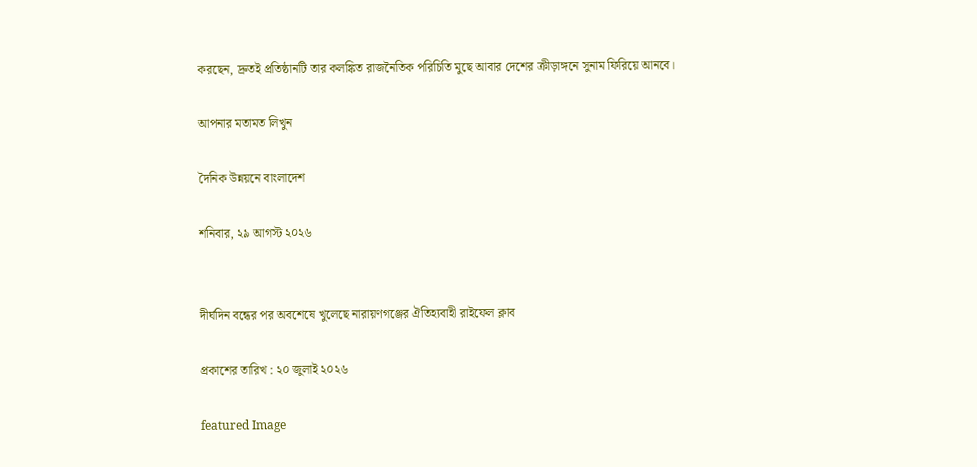করছেন, দ্রুতই প্রতিষ্ঠানটি তার কলঙ্কিত রাজনৈতিক পরিচিতি মুছে আবার দেশের ক্রীড়াঙ্গনে সুনাম ফিরিয়ে আনবে।

আপনার মতামত লিখুন

দৈনিক উন্নয়নে বাংলাদেশ

শনিবার, ২৯ আগস্ট ২০২৬


দীর্ঘদিন বন্ধের পর অবশেষে খুলেছে নারায়ণগঞ্জের ঐতিহ্যবাহী রাইফেল ক্লাব

প্রকাশের তারিখ : ২০ জুলাই ২০২৬

featured Image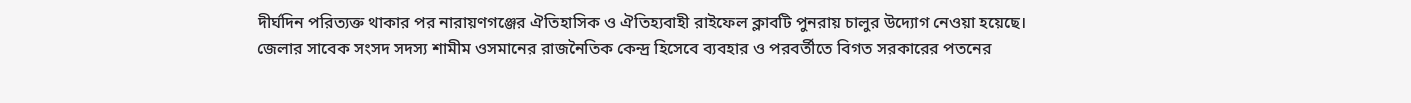দীর্ঘদিন পরিত্যক্ত থাকার পর নারায়ণগঞ্জের ঐতিহাসিক ও ঐতিহ্যবাহী রাইফেল ক্লাবটি পুনরায় চালুর উদ্যোগ নেওয়া হয়েছে। জেলার সাবেক সংসদ সদস্য শামীম ওসমানের রাজনৈতিক কেন্দ্র হিসেবে ব্যবহার ও পরবর্তীতে বিগত সরকারের পতনের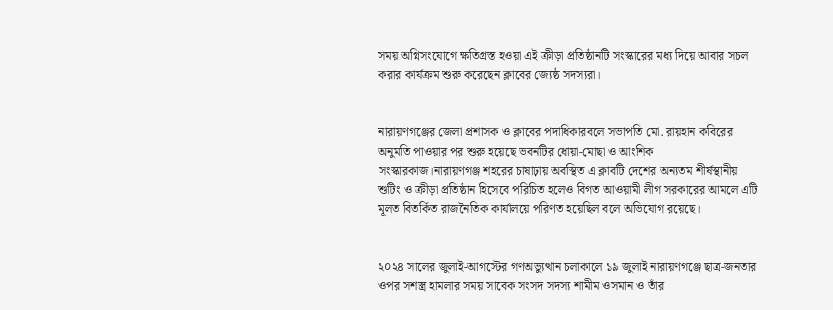সময় অগ্নিসংযোগে ক্ষতিগ্রস্ত হওয়া এই ক্রীড়া প্রতিষ্ঠানটি সংস্কারের মধ্য দিয়ে আবার সচল করার কার্যক্রম শুরু করেছেন ক্লাবের জ্যেষ্ঠ সদস্যরা।


নারায়ণগঞ্জের জেলা প্রশাসক ও ক্লাবের পদাধিকারবলে সভাপতি মো. রায়হান কবিরের অনুমতি পাওয়ার পর শুরু হয়েছে ভবনটির ধোয়া-মোছা ও আংশিক সংস্কারকাজ।নারায়ণগঞ্জ শহরের চাষাঢ়ায় অবস্থিত এ ক্লাবটি দেশের অন্যতম শীর্ষস্থানীয় শুটিং ও ক্রীড়া প্রতিষ্ঠান হিসেবে পরিচিত হলেও বিগত আওয়ামী লীগ সরকারের আমলে এটি মূলত বিতর্কিত রাজনৈতিক কার্যালয়ে পরিণত হয়েছিল বলে অভিযোগ রয়েছে।


২০২৪ সালের জুলাই-আগস্টের গণঅভ্যুত্থান চলাকালে ১৯ জুলাই নারায়ণগঞ্জে ছাত্র-জনতার ওপর সশস্ত্র হামলার সময় সাবেক সংসদ সদস্য শামীম ওসমান ও তাঁর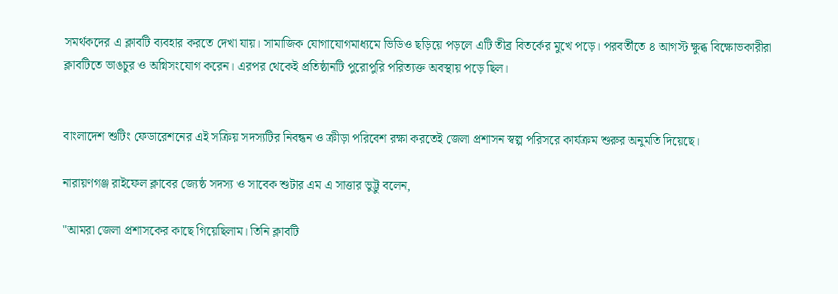সমর্থকদের এ ক্লাবটি ব্যবহার করতে দেখা যায়। সামাজিক যোগাযোগমাধ্যমে ভিডিও ছড়িয়ে পড়লে এটি তীব্র বিতর্কের মুখে পড়ে। পরবর্তীতে ৪ আগস্ট ক্ষুব্ধ বিক্ষোভকারীরা ক্লাবটিতে ভাঙচুর ও অগ্নিসংযোগ করেন। এরপর থেকেই প্রতিষ্ঠানটি পুরোপুরি পরিত্যক্ত অবস্থায় পড়ে ছিল।


বাংলাদেশ শুটিং ফেডারেশনের এই সক্রিয় সদস্যটির নিবন্ধন ও ক্রীড়া পরিবেশ রক্ষা করতেই জেলা প্রশাসন স্বল্প পরিসরে কার্যক্রম শুরুর অনুমতি দিয়েছে।

নারায়ণগঞ্জ রাইফেল ক্লাবের জ্যেষ্ঠ সদস্য ও সাবেক শুটার এম এ সাত্তার ভুট্টু বলেন,

"আমরা জেলা প্রশাসকের কাছে গিয়েছিলাম। তিনি ক্লাবটি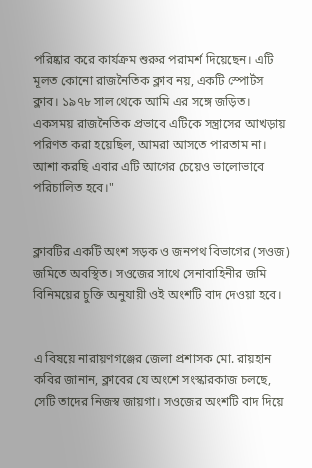পরিষ্কার করে কার্যক্রম শুরুর পরামর্শ দিয়েছেন। এটি মূলত কোনো রাজনৈতিক ক্লাব নয়, একটি স্পোর্টস ক্লাব। ১৯৭৮ সাল থেকে আমি এর সঙ্গে জড়িত। একসময় রাজনৈতিক প্রভাবে এটিকে সন্ত্রাসের আখড়ায় পরিণত করা হয়েছিল, আমরা আসতে পারতাম না। আশা করছি এবার এটি আগের চেয়েও ভালোভাবে পরিচালিত হবে।"


ক্লাবটির একটি অংশ সড়ক ও জনপথ বিভাগের (সওজ) জমিতে অবস্থিত। সওজের সাথে সেনাবাহিনীর জমি বিনিময়ের চুক্তি অনুযায়ী ওই অংশটি বাদ দেওয়া হবে।


এ বিষয়ে নারায়ণগঞ্জের জেলা প্রশাসক মো. রায়হান কবির জানান, ক্লাবের যে অংশে সংস্কারকাজ চলছে, সেটি তাদের নিজস্ব জায়গা। সওজের অংশটি বাদ দিয়ে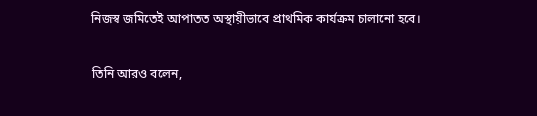নিজস্ব জমিতেই আপাতত অস্থায়ীভাবে প্রাথমিক কার্যক্রম চালানো হবে।

তিনি আরও বলেন,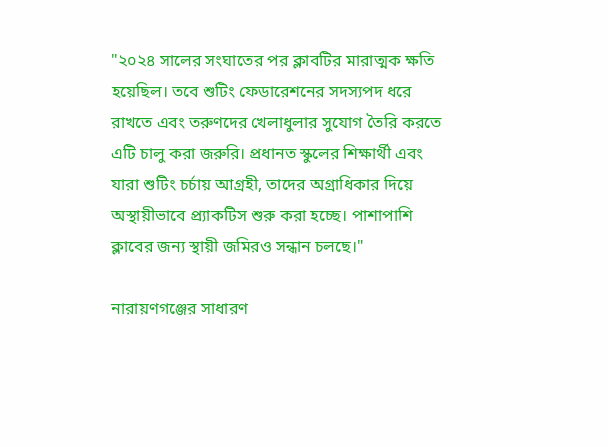"২০২৪ সালের সংঘাতের পর ক্লাবটির মারাত্মক ক্ষতি হয়েছিল। তবে শুটিং ফেডারেশনের সদস্যপদ ধরে রাখতে এবং তরুণদের খেলাধুলার সুযোগ তৈরি করতে এটি চালু করা জরুরি। প্রধানত স্কুলের শিক্ষার্থী এবং যারা শুটিং চর্চায় আগ্রহী, তাদের অগ্রাধিকার দিয়ে অস্থায়ীভাবে প্র্যাকটিস শুরু করা হচ্ছে। পাশাপাশি ক্লাবের জন্য স্থায়ী জমিরও সন্ধান চলছে।"

নারায়ণগঞ্জের সাধারণ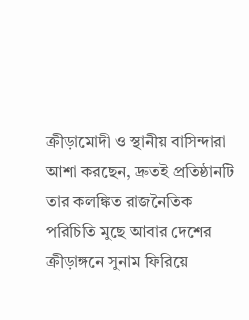ক্রীড়ামোদী ও স্থানীয় বাসিন্দারা আশা করছেন, দ্রুতই প্রতিষ্ঠানটি তার কলঙ্কিত রাজনৈতিক পরিচিতি মুছে আবার দেশের ক্রীড়াঙ্গনে সুনাম ফিরিয়ে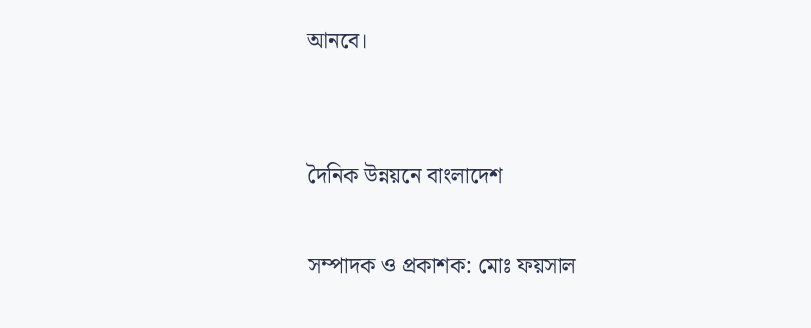আনবে।


দৈনিক উন্নয়নে বাংলাদেশ

সম্পাদক ও প্রকাশক: মোঃ ফয়সাল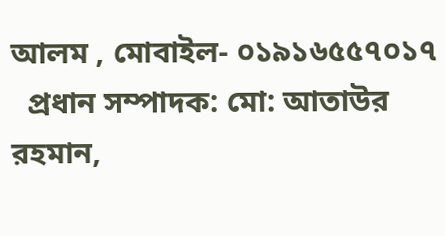আলম , মোবাইল- ০১৯১৬৫৫৭০১৭
  প্রধান সম্পাদক: মো: আতাউর রহমান,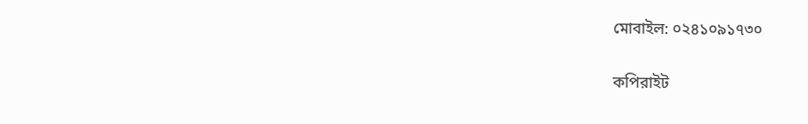মোবাইল: ০২৪১০৯১৭৩০

কপিরাইট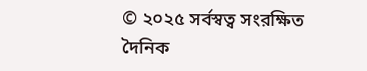© ২০২৫ সর্বস্বত্ব সংরক্ষিত দৈনিক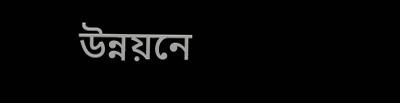উন্নয়নে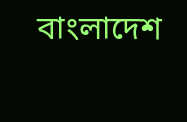বাংলাদেশ